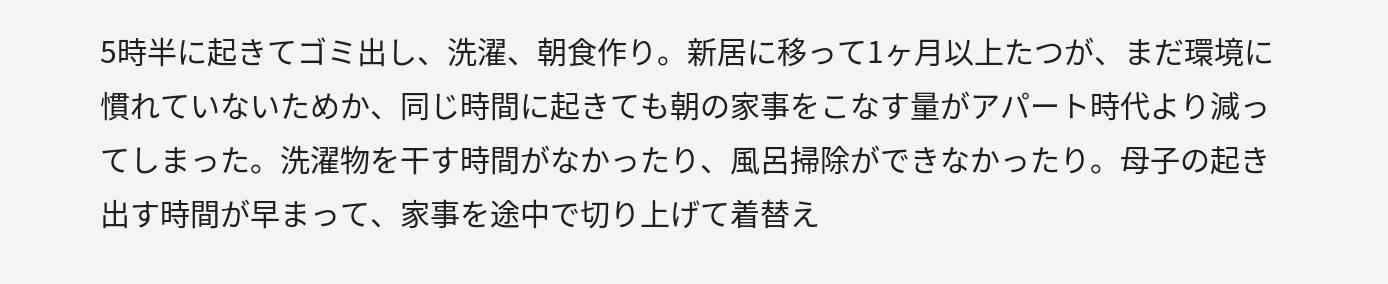5時半に起きてゴミ出し、洗濯、朝食作り。新居に移って1ヶ月以上たつが、まだ環境に慣れていないためか、同じ時間に起きても朝の家事をこなす量がアパート時代より減ってしまった。洗濯物を干す時間がなかったり、風呂掃除ができなかったり。母子の起き出す時間が早まって、家事を途中で切り上げて着替え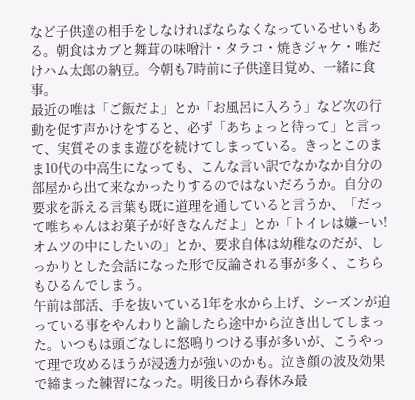など子供達の相手をしなければならなくなっているせいもある。朝食はカブと舞茸の味噌汁・タラコ・焼きジャケ・唯だけハム太郎の納豆。今朝も7時前に子供達目覚め、一緒に食事。
最近の唯は「ご飯だよ」とか「お風呂に入ろう」など次の行動を促す声かけをすると、必ず「あちょっと待って」と言って、実質そのまま遊びを続けてしまっている。きっとこのまま10代の中高生になっても、こんな言い訳でなかなか自分の部屋から出て来なかったりするのではないだろうか。自分の要求を訴える言葉も既に道理を通していると言うか、「だって唯ちゃんはお菓子が好きなんだよ」とか「トイレは嫌ーい!オムツの中にしたいの」とか、要求自体は幼稚なのだが、しっかりとした会話になった形で反論される事が多く、こちらもひるんでしまう。
午前は部活、手を抜いている1年を水から上げ、シーズンが迫っている事をやんわりと諭したら途中から泣き出してしまった。いつもは頭ごなしに怒鳴りつける事が多いが、こうやって理で攻めるほうが浸透力が強いのかも。泣き顔の波及効果で締まった練習になった。明後日から春休み最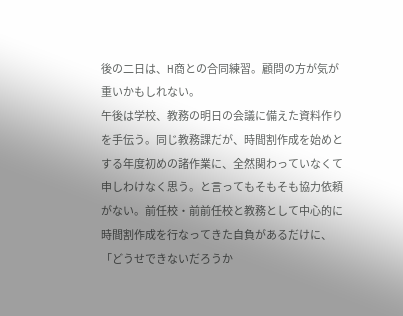後の二日は、H商との合同練習。顧問の方が気が重いかもしれない。
午後は学校、教務の明日の会議に備えた資料作りを手伝う。同じ教務課だが、時間割作成を始めとする年度初めの諸作業に、全然関わっていなくて申しわけなく思う。と言ってもそもそも協力依頼がない。前任校・前前任校と教務として中心的に時間割作成を行なってきた自負があるだけに、「どうせできないだろうか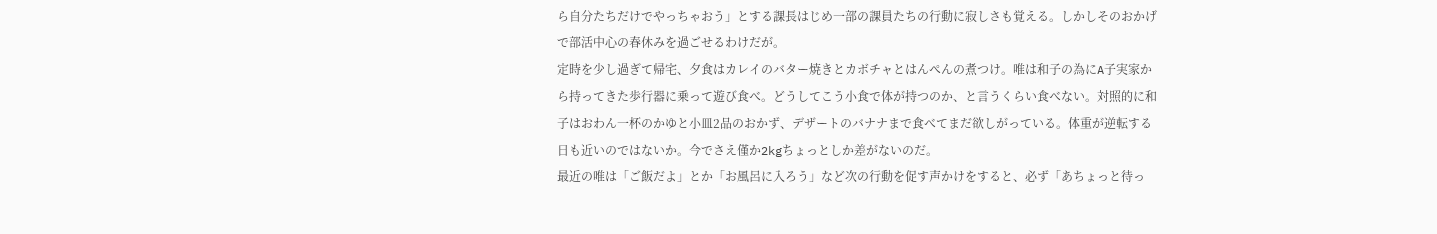ら自分たちだけでやっちゃおう」とする課長はじめ一部の課員たちの行動に寂しさも覚える。しかしそのおかげで部活中心の春休みを過ごせるわけだが。
定時を少し過ぎて帰宅、夕食はカレイのバター焼きとカボチャとはんぺんの煮つけ。唯は和子の為にA子実家から持ってきた歩行器に乗って遊び食べ。どうしてこう小食で体が持つのか、と言うくらい食べない。対照的に和子はおわん一杯のかゆと小皿2品のおかず、デザートのバナナまで食べてまだ欲しがっている。体重が逆転する日も近いのではないか。今でさえ僅か2kgちょっとしか差がないのだ。
最近の唯は「ご飯だよ」とか「お風呂に入ろう」など次の行動を促す声かけをすると、必ず「あちょっと待っ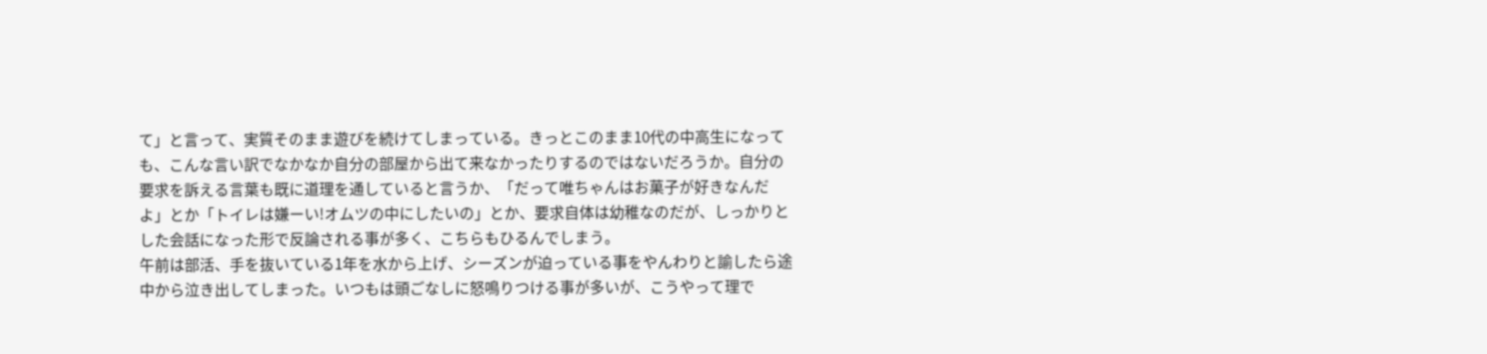て」と言って、実質そのまま遊びを続けてしまっている。きっとこのまま10代の中高生になっても、こんな言い訳でなかなか自分の部屋から出て来なかったりするのではないだろうか。自分の要求を訴える言葉も既に道理を通していると言うか、「だって唯ちゃんはお菓子が好きなんだよ」とか「トイレは嫌ーい!オムツの中にしたいの」とか、要求自体は幼稚なのだが、しっかりとした会話になった形で反論される事が多く、こちらもひるんでしまう。
午前は部活、手を抜いている1年を水から上げ、シーズンが迫っている事をやんわりと諭したら途中から泣き出してしまった。いつもは頭ごなしに怒鳴りつける事が多いが、こうやって理で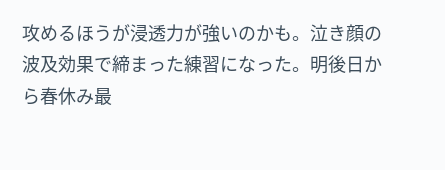攻めるほうが浸透力が強いのかも。泣き顔の波及効果で締まった練習になった。明後日から春休み最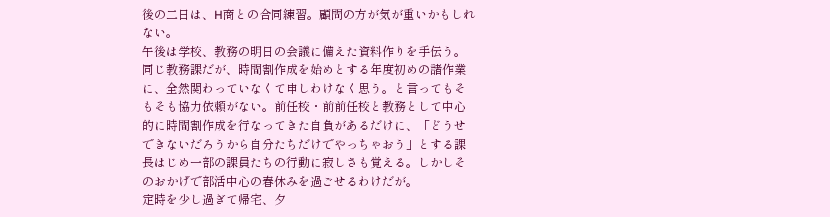後の二日は、H商との合同練習。顧問の方が気が重いかもしれない。
午後は学校、教務の明日の会議に備えた資料作りを手伝う。同じ教務課だが、時間割作成を始めとする年度初めの諸作業に、全然関わっていなくて申しわけなく思う。と言ってもそもそも協力依頼がない。前任校・前前任校と教務として中心的に時間割作成を行なってきた自負があるだけに、「どうせできないだろうから自分たちだけでやっちゃおう」とする課長はじめ一部の課員たちの行動に寂しさも覚える。しかしそのおかげで部活中心の春休みを過ごせるわけだが。
定時を少し過ぎて帰宅、夕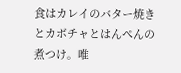食はカレイのバター焼きとカボチャとはんぺんの煮つけ。唯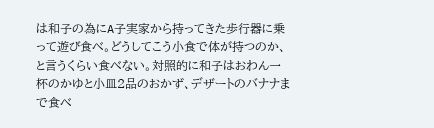は和子の為にA子実家から持ってきた歩行器に乗って遊び食べ。どうしてこう小食で体が持つのか、と言うくらい食べない。対照的に和子はおわん一杯のかゆと小皿2品のおかず、デザートのバナナまで食べ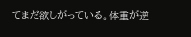てまだ欲しがっている。体重が逆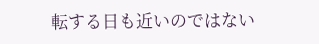転する日も近いのではない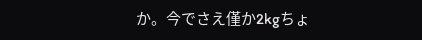か。今でさえ僅か2kgちょ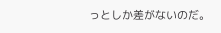っとしか差がないのだ。